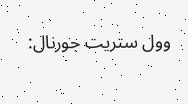وول ستريت جورنال: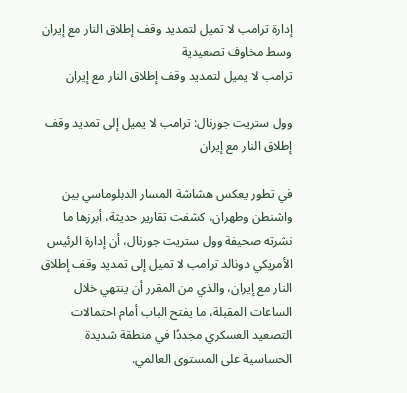إدارة ترامب لا تميل لتمديد وقف إطلاق النار مع إيران وسط مخاوف تصعيدية
ترامب لا يميل لتمديد وقف إطلاق النار مع إيران

وول ستريت جورنال: ترامب لا يميل إلى تمديد وقف إطلاق النار مع إيران

في تطور يعكس هشاشة المسار الدبلوماسي بين واشنطن وطهران، كشفت تقارير حديثة، أبرزها ما نشرته صحيفة وول ستريت جورنال، أن إدارة الرئيس الأمريكي دونالد ترامب لا تميل إلى تمديد وقف إطلاق النار مع إيران، والذي من المقرر أن ينتهي خلال الساعات المقبلة، ما يفتح الباب أمام احتمالات التصعيد العسكري مجددًا في منطقة شديدة الحساسية على المستوى العالمي.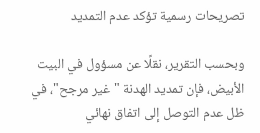تصريحات رسمية تؤكد عدم التمديد

وبحسب التقرير، نقلًا عن مسؤول في البيت الأبيض، فإن تمديد الهدنة "غير مرجح"، في ظل عدم التوصل إلى اتفاق نهائي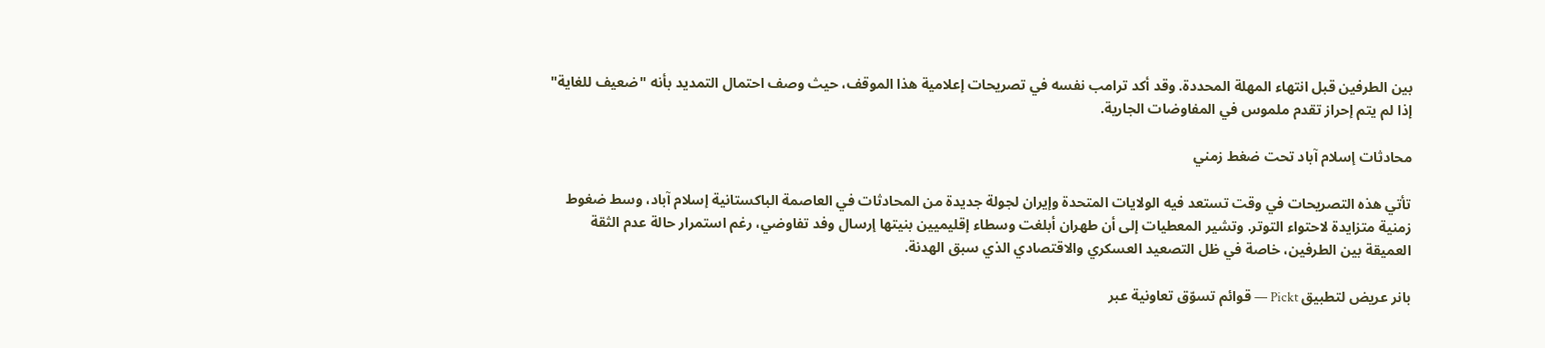بين الطرفين قبل انتهاء المهلة المحددة. وقد أكد ترامب نفسه في تصريحات إعلامية هذا الموقف، حيث وصف احتمال التمديد بأنه "ضعيف للغاية" إذا لم يتم إحراز تقدم ملموس في المفاوضات الجارية.

محادثات إسلام آباد تحت ضغط زمني

تأتي هذه التصريحات في وقت تستعد فيه الولايات المتحدة وإيران لجولة جديدة من المحادثات في العاصمة الباكستانية إسلام آباد، وسط ضغوط زمنية متزايدة لاحتواء التوتر. وتشير المعطيات إلى أن طهران أبلغت وسطاء إقليميين بنيتها إرسال وفد تفاوضي، رغم استمرار حالة عدم الثقة العميقة بين الطرفين، خاصة في ظل التصعيد العسكري والاقتصادي الذي سبق الهدنة.

بانر عريض لتطبيق Pickt — قوائم تسوّق تعاونية عبر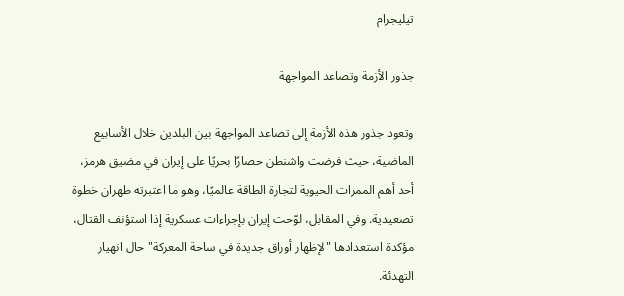تيليجرام

جذور الأزمة وتصاعد المواجهة

وتعود جذور هذه الأزمة إلى تصاعد المواجهة بين البلدين خلال الأسابيع الماضية، حيث فرضت واشنطن حصارًا بحريًا على إيران في مضيق هرمز، أحد أهم الممرات الحيوية لتجارة الطاقة عالميًا، وهو ما اعتبرته طهران خطوة تصعيدية. وفي المقابل، لوّحت إيران بإجراءات عسكرية إذا استؤنف القتال، مؤكدة استعدادها "لإظهار أوراق جديدة في ساحة المعركة" حال انهيار التهدئة.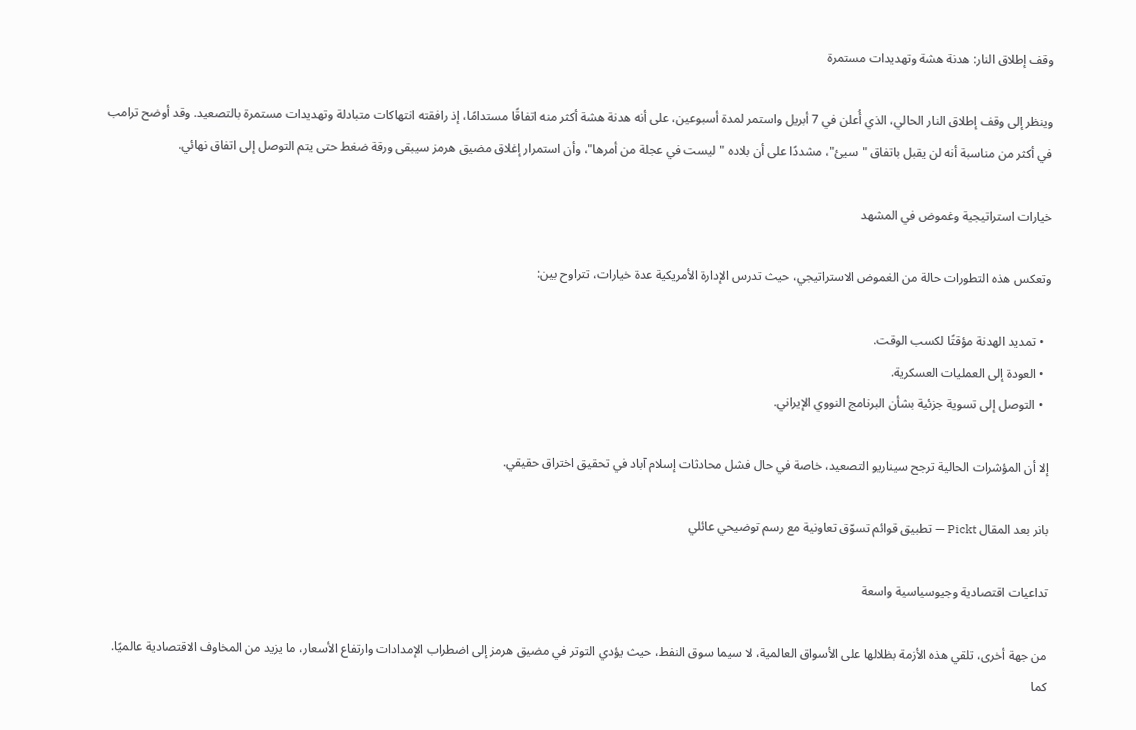وقف إطلاق النار: هدنة هشة وتهديدات مستمرة

وينظر إلى وقف إطلاق النار الحالي، الذي أُعلن في 7 أبريل واستمر لمدة أسبوعين، على أنه هدنة هشة أكثر منه اتفاقًا مستدامًا، إذ رافقته انتهاكات متبادلة وتهديدات مستمرة بالتصعيد. وقد أوضح ترامب في أكثر من مناسبة أنه لن يقبل باتفاق "سيئ"، مشددًا على أن بلاده "ليست في عجلة من أمرها"، وأن استمرار إغلاق مضيق هرمز سيبقى ورقة ضغط حتى يتم التوصل إلى اتفاق نهائي.

خيارات استراتيجية وغموض في المشهد

وتعكس هذه التطورات حالة من الغموض الاستراتيجي، حيث تدرس الإدارة الأمريكية عدة خيارات، تتراوح بين:

  • تمديد الهدنة مؤقتًا لكسب الوقت.
  • العودة إلى العمليات العسكرية.
  • التوصل إلى تسوية جزئية بشأن البرنامج النووي الإيراني.

إلا أن المؤشرات الحالية ترجح سيناريو التصعيد، خاصة في حال فشل محادثات إسلام آباد في تحقيق اختراق حقيقي.

بانر بعد المقال Pickt — تطبيق قوائم تسوّق تعاونية مع رسم توضيحي عائلي

تداعيات اقتصادية وجيوسياسية واسعة

من جهة أخرى، تلقي هذه الأزمة بظلالها على الأسواق العالمية، لا سيما سوق النفط، حيث يؤدي التوتر في مضيق هرمز إلى اضطراب الإمدادات وارتفاع الأسعار، ما يزيد من المخاوف الاقتصادية عالميًا. كما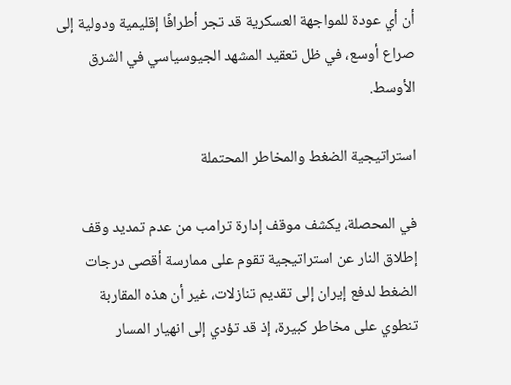أن أي عودة للمواجهة العسكرية قد تجر أطرافًا إقليمية ودولية إلى صراع أوسع، في ظل تعقيد المشهد الجيوسياسي في الشرق الأوسط.

استراتيجية الضغط والمخاطر المحتملة

في المحصلة، يكشف موقف إدارة ترامب من عدم تمديد وقف إطلاق النار عن استراتيجية تقوم على ممارسة أقصى درجات الضغط لدفع إيران إلى تقديم تنازلات، غير أن هذه المقاربة تنطوي على مخاطر كبيرة، إذ قد تؤدي إلى انهيار المسار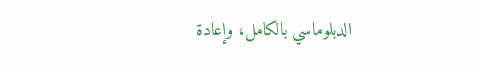الدبلوماسي بالكامل، وإعادة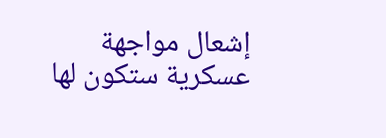إشعال مواجهة عسكرية ستكون لها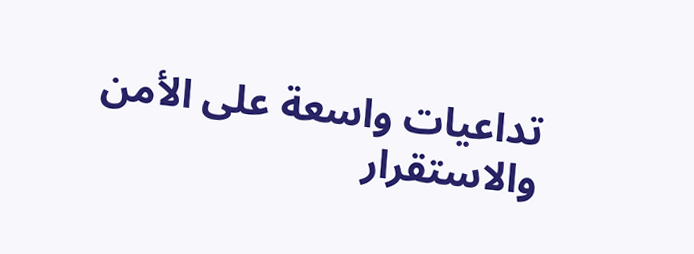تداعيات واسعة على الأمن والاستقرار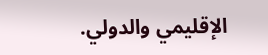الإقليمي والدولي.